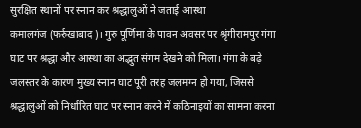सुरक्षित स्थानों पर स्नान कर श्रद्धालुओं ने जताई आस्था
कमालगंज (फर्रुखाबाद)। गुरु पूर्णिमा के पावन अवसर पर श्रृंगीरामपुर गंगा घाट पर श्रद्धा और आस्था का अद्भुत संगम देखने को मिला। गंगा के बढ़े जलस्तर के कारण मुख्य स्नान घाट पूरी तरह जलमग्न हो गया, जिससे श्रद्धालुओं को निर्धारित घाट पर स्नान करने में कठिनाइयों का सामना करना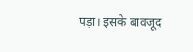पड़ा। इसके बावजूद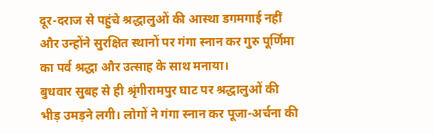दूर-दराज से पहुंचे श्रद्धालुओं की आस्था डगमगाई नहीं और उन्होंने सुरक्षित स्थानों पर गंगा स्नान कर गुरु पूर्णिमा का पर्व श्रद्धा और उत्साह के साथ मनाया।
बुधवार सुबह से ही श्रृंगीरामपुर घाट पर श्रद्धालुओं की भीड़ उमड़ने लगी। लोगों ने गंगा स्नान कर पूजा-अर्चना की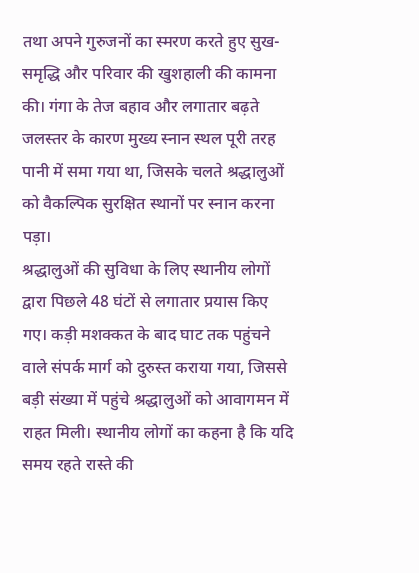तथा अपने गुरुजनों का स्मरण करते हुए सुख-समृद्धि और परिवार की खुशहाली की कामना की। गंगा के तेज बहाव और लगातार बढ़ते जलस्तर के कारण मुख्य स्नान स्थल पूरी तरह पानी में समा गया था, जिसके चलते श्रद्धालुओं को वैकल्पिक सुरक्षित स्थानों पर स्नान करना पड़ा।
श्रद्धालुओं की सुविधा के लिए स्थानीय लोगों द्वारा पिछले 48 घंटों से लगातार प्रयास किए गए। कड़ी मशक्कत के बाद घाट तक पहुंचने वाले संपर्क मार्ग को दुरुस्त कराया गया, जिससे बड़ी संख्या में पहुंचे श्रद्धालुओं को आवागमन में राहत मिली। स्थानीय लोगों का कहना है कि यदि समय रहते रास्ते की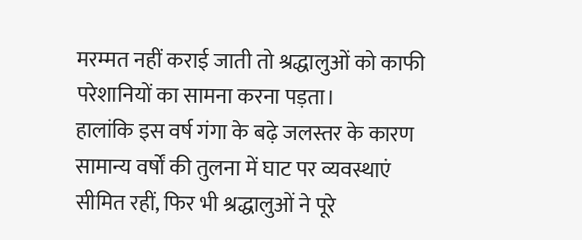मरम्मत नहीं कराई जाती तो श्रद्धालुओं को काफी परेशानियों का सामना करना पड़ता।
हालांकि इस वर्ष गंगा के बढ़े जलस्तर के कारण सामान्य वर्षों की तुलना में घाट पर व्यवस्थाएं सीमित रहीं, फिर भी श्रद्धालुओं ने पूरे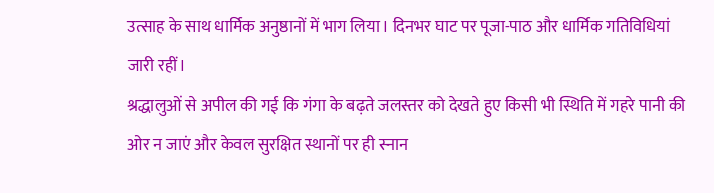उत्साह के साथ धार्मिक अनुष्ठानों में भाग लिया। दिनभर घाट पर पूजा-पाठ और धार्मिक गतिविधियां जारी रहीं।
श्रद्धालुओं से अपील की गई कि गंगा के बढ़ते जलस्तर को देखते हुए किसी भी स्थिति में गहरे पानी की ओर न जाएं और केवल सुरक्षित स्थानों पर ही स्नान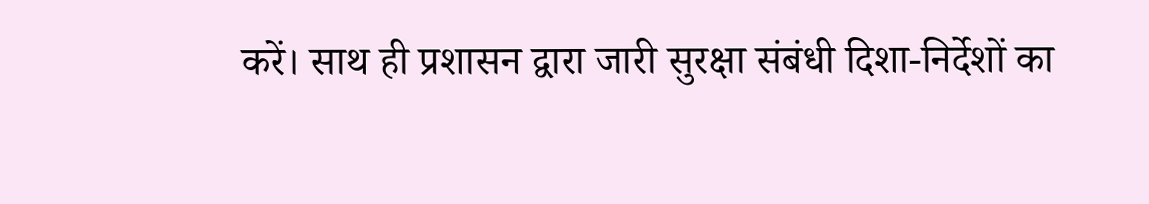करें। साथ ही प्रशासन द्वारा जारी सुरक्षा संबंधी दिशा-निर्देशों का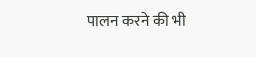पालन करने की भी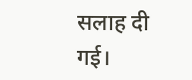सलाह दी गई।